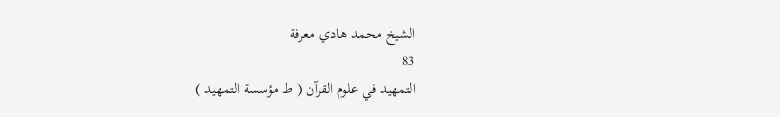الشيخ محمد هادي معرفة
83
التمهيد في علوم القرآن ( ط مؤسسة التمهيد )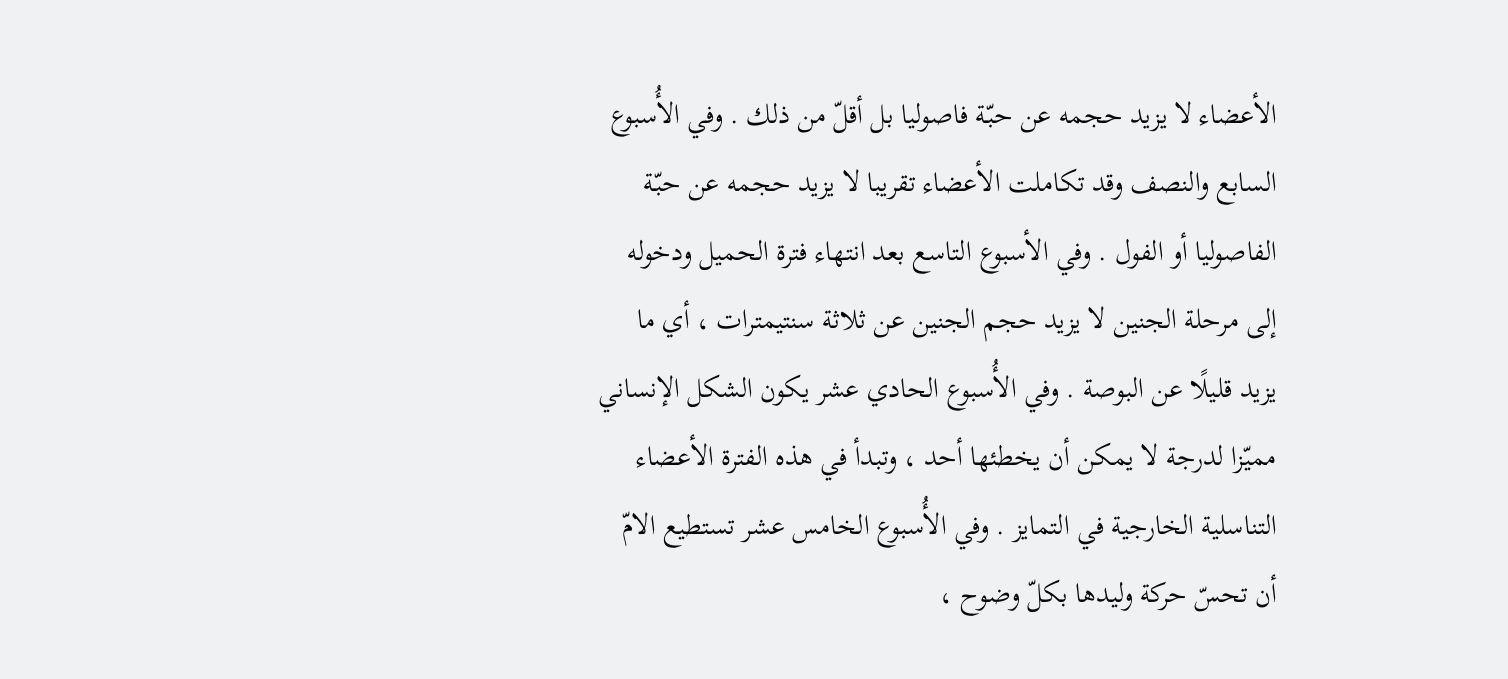الأعضاء لا يزيد حجمه عن حبّة فاصوليا بل أقلّ من ذلك . وفي الأُسبوع السابع والنصف وقد تكاملت الأعضاء تقريبا لا يزيد حجمه عن حبّة الفاصوليا أو الفول . وفي الأسبوع التاسع بعد انتهاء فترة الحميل ودخوله إلى مرحلة الجنين لا يزيد حجم الجنين عن ثلاثة سنتيمترات ، أي ما يزيد قليلًا عن البوصة . وفي الأُسبوع الحادي عشر يكون الشكل الإنساني مميّزا لدرجة لا يمكن أن يخطئها أحد ، وتبدأ في هذه الفترة الأعضاء التناسلية الخارجية في التمايز . وفي الأُسبوع الخامس عشر تستطيع الامّ أن تحسّ حركة وليدها بكلّ وضوح ،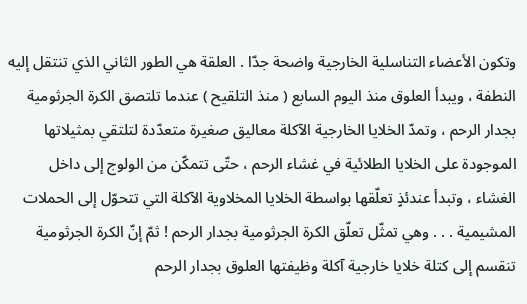وتكون الأعضاء التناسلية الخارجية واضحة جدّا . العلقة هي الطور الثاني الذي تنتقل إليه النطفة ، ويبدأ العلوق منذ اليوم السابع ( منذ التلقيح ) عندما تلتصق الكرة الجرثومية بجدار الرحم ، وتمدّ الخلايا الخارجية الآكلة معاليق صغيرة متعدّدة لتلتقي بمثيلاتها الموجودة على الخلايا الطلائية في غشاء الرحم ، حتّى تتمكّن من الولوج إلى داخل الغشاء ، وتبدأ عندئذٍ تعلّقها بواسطة الخلايا المخلاوية الآكلة التي تتحوّل إلى الحملات المشيمية . . . وهي تمثّل تعلّق الكرة الجرثومية بجدار الرحم ! ثمّ إنّ الكرة الجرثومية تنقسم إلى كتلة خلايا خارجية آكلة وظيفتها العلوق بجدار الرحم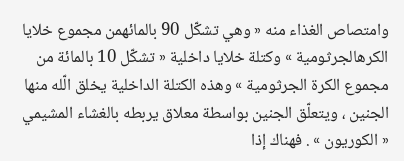وامتصاص الغذاء منه « وهي تشكّل 90 بالمائهمن مجموع خلايا الكرهالجرثومية » وكتلة خلايا داخلية « تشكّل 10 بالمائة من مجموع الكرة الجرثومية » وهذه الكتلة الداخلية يخلق الّله منها الجنين ، ويتعلّق الجنين بواسطة معلاق يربطه بالغشاء المشيمي « الكوريون » . فهناك إذا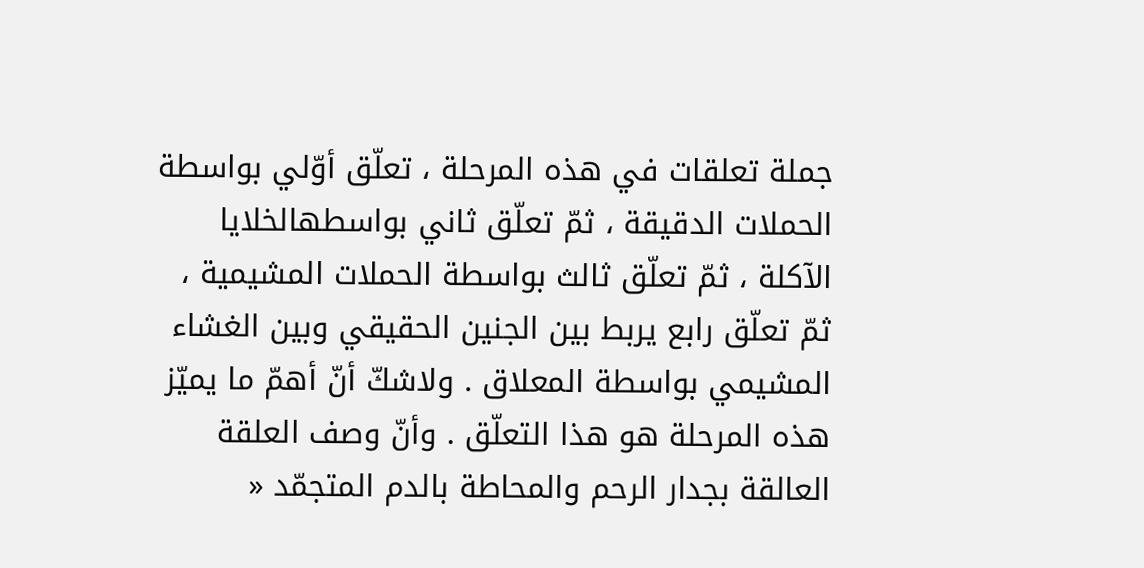جملة تعلقات في هذه المرحلة ، تعلّق أوّلي بواسطة الحملات الدقيقة ، ثمّ تعلّق ثاني بواسطهالخلايا الآكلة ، ثمّ تعلّق ثالث بواسطة الحملات المشيمية ، ثمّ تعلّق رابع يربط بين الجنين الحقيقي وبين الغشاء المشيمي بواسطة المعلاق . ولاشكّ أنّ أهمّ ما يميّز هذه المرحلة هو هذا التعلّق . وأنّ وصف العلقة العالقة بجدار الرحم والمحاطة بالدم المتجمّد «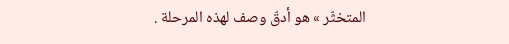المتخثّر » هو أدقّ وصف لهذه المرحلة .